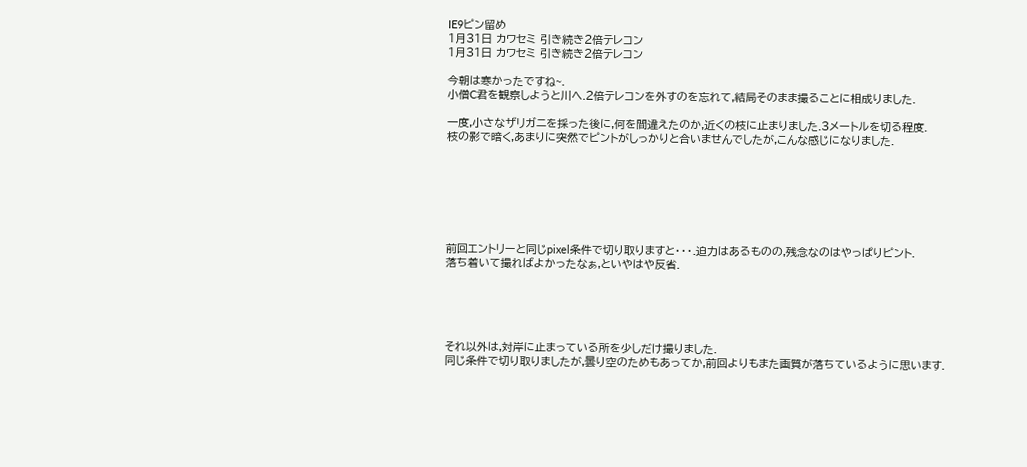IE9ピン留め
1月31日 カワセミ 引き続き2倍テレコン
1月31日 カワセミ 引き続き2倍テレコン

今朝は寒かったですね~.
小僧C君を観察しようと川へ.2倍テレコンを外すのを忘れて,結局そのまま撮ることに相成りました.

一度,小さなザリガニを採った後に,何を間違えたのか,近くの枝に止まりました.3メートルを切る程度.
枝の影で暗く,あまりに突然でピントがしっかりと合いませんでしたが,こんな感じになりました.







前回エントリーと同じpixel条件で切り取りますと・・・.迫力はあるものの,残念なのはやっぱりピント.
落ち着いて撮ればよかったなぁ,といやはや反省.





それ以外は,対岸に止まっている所を少しだけ撮りました.
同じ条件で切り取りましたが,曇り空のためもあってか,前回よりもまた画質が落ちているように思います.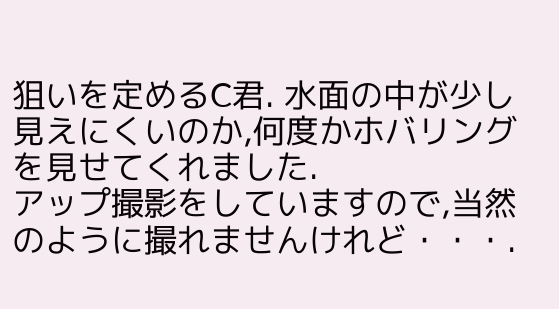狙いを定めるC君. 水面の中が少し見えにくいのか,何度かホバリングを見せてくれました.
アップ撮影をしていますので,当然のように撮れませんけれど・・・.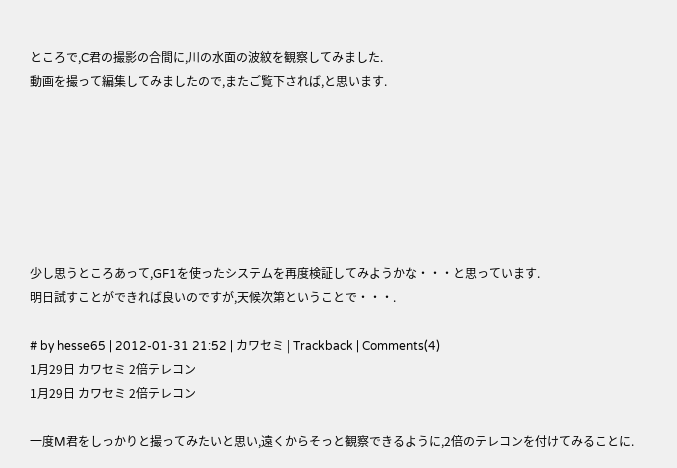ところで,C君の撮影の合間に,川の水面の波紋を観察してみました.
動画を撮って編集してみましたので,またご覧下されば,と思います.







少し思うところあって,GF1を使ったシステムを再度検証してみようかな・・・と思っています.
明日試すことができれば良いのですが,天候次第ということで・・・.

# by hesse65 | 2012-01-31 21:52 | カワセミ | Trackback | Comments(4)
1月29日 カワセミ 2倍テレコン
1月29日 カワセミ 2倍テレコン

一度M君をしっかりと撮ってみたいと思い,遠くからそっと観察できるように,2倍のテレコンを付けてみることに.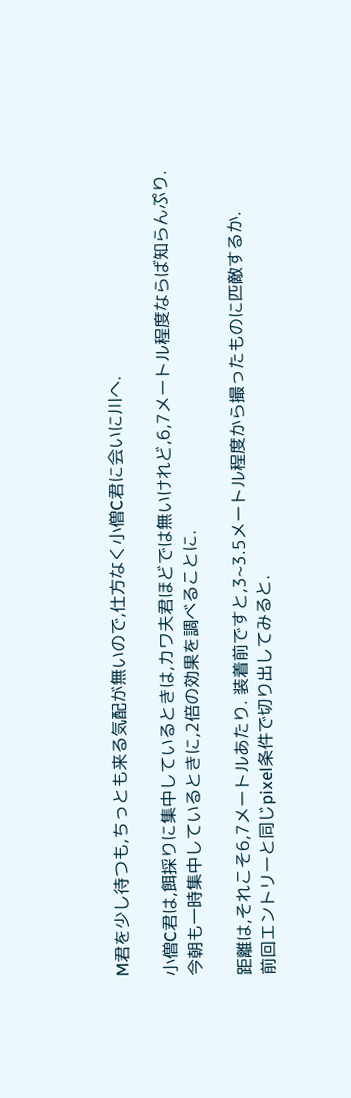M君を少し待つも,ちっとも来る気配が無いので,仕方なく小僧C君に会いに川へ.

小僧C君は,餌採りに集中しているときは,カワ夫君ほどでは無いけれど,6,7メートル程度ならば知らんぷり.
今朝も一時集中しているときに,2倍の効果を調べることに.

距離は,それこそ6,7メートルあたり. 装着前ですと,3~3.5メートル程度から撮ったものに匹敵するか.
前回エントリーと同じpixel条件で切り出してみると.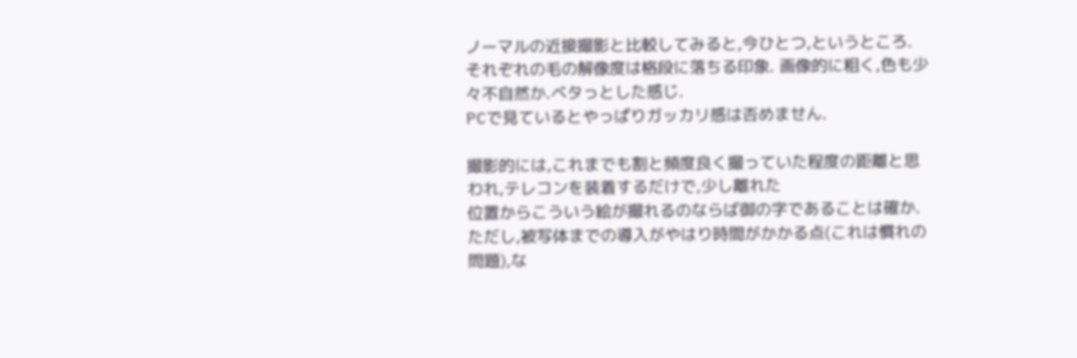ノーマルの近接撮影と比較してみると,今ひとつ,というところ.
それぞれの毛の解像度は格段に落ちる印象. 画像的に粗く,色も少々不自然か.ベタっとした感じ.
PCで見ているとやっぱりガッカリ感は否めません.

撮影的には,これまでも割と頻度良く撮っていた程度の距離と思われ,テレコンを装着するだけで,少し離れた
位置からこういう絵が撮れるのならば御の字であることは確か.
ただし,被写体までの導入がやはり時間がかかる点(これは慣れの問題),な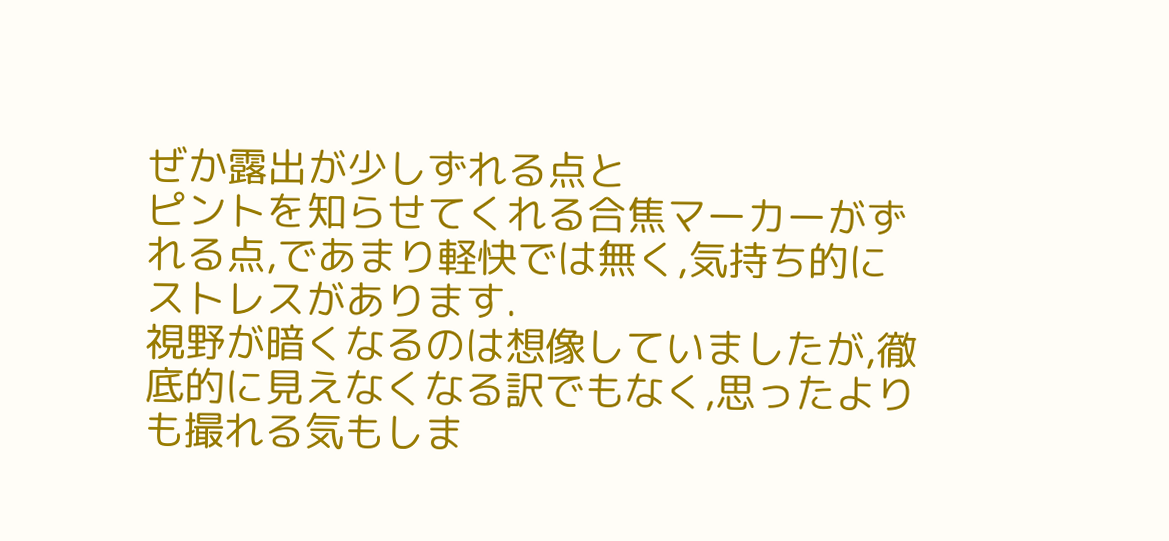ぜか露出が少しずれる点と
ピントを知らせてくれる合焦マーカーがずれる点,であまり軽快では無く,気持ち的にストレスがあります.
視野が暗くなるのは想像していましたが,徹底的に見えなくなる訳でもなく,思ったよりも撮れる気もしま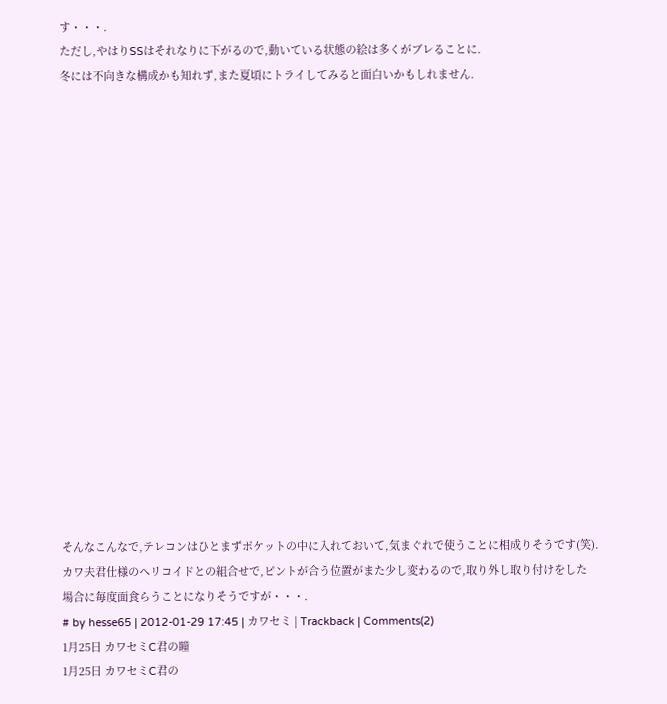す・・・.
ただし,やはりSSはそれなりに下がるので,動いている状態の絵は多くがブレることに.
冬には不向きな構成かも知れず,また夏頃にトライしてみると面白いかもしれません.


















そんなこんなで,テレコンはひとまずポケットの中に入れておいて,気まぐれで使うことに相成りそうです(笑).
カワ夫君仕様のヘリコイドとの組合せで,ピントが合う位置がまた少し変わるので,取り外し取り付けをした
場合に毎度面食らうことになりそうですが・・・.
# by hesse65 | 2012-01-29 17:45 | カワセミ | Trackback | Comments(2)
1月25日 カワセミC君の瞳
1月25日 カワセミC君の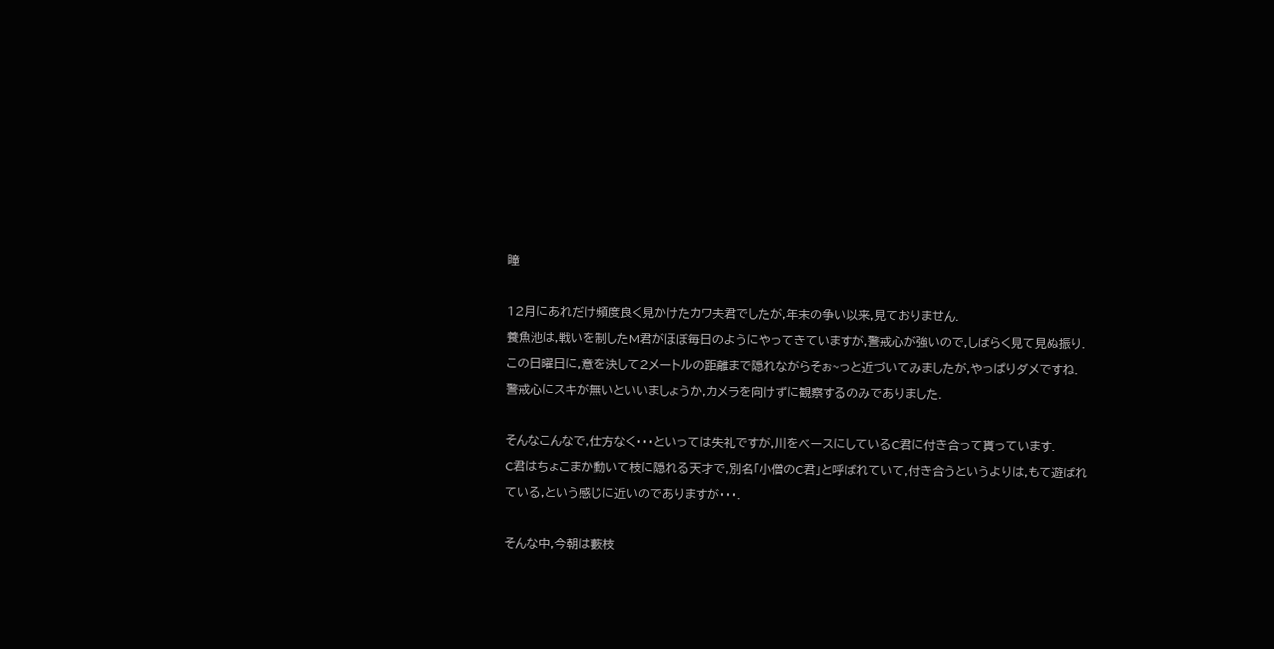瞳

12月にあれだけ頻度良く見かけたカワ夫君でしたが,年末の争い以来,見ておりません.
養魚池は,戦いを制したM君がほぼ毎日のようにやってきていますが,警戒心が強いので,しばらく見て見ぬ振り.
この日曜日に,意を決して2メートルの距離まで隠れながらそぉ~っと近づいてみましたが,やっぱりダメですね.
警戒心にスキが無いといいましょうか,カメラを向けずに観察するのみでありました.

そんなこんなで,仕方なく・・・といっては失礼ですが,川をベースにしているC君に付き合って貰っています.
C君はちょこまか動いて枝に隠れる天才で,別名「小僧のC君」と呼ばれていて,付き合うというよりは,もて遊ばれ
ている,という感じに近いのでありますが・・・.

そんな中,今朝は藪枝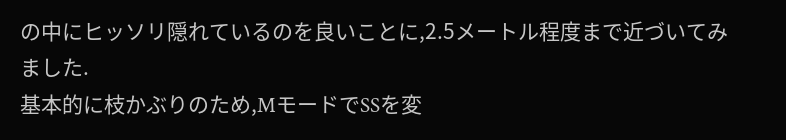の中にヒッソリ隠れているのを良いことに,2.5メートル程度まで近づいてみました.
基本的に枝かぶりのため,MモードでSSを変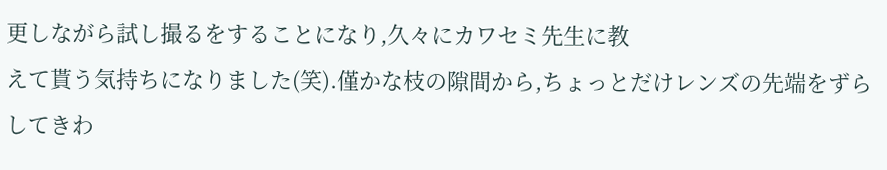更しながら試し撮るをすることになり,久々にカワセミ先生に教
えて貰う気持ちになりました(笑).僅かな枝の隙間から,ちょっとだけレンズの先端をずらしてきわ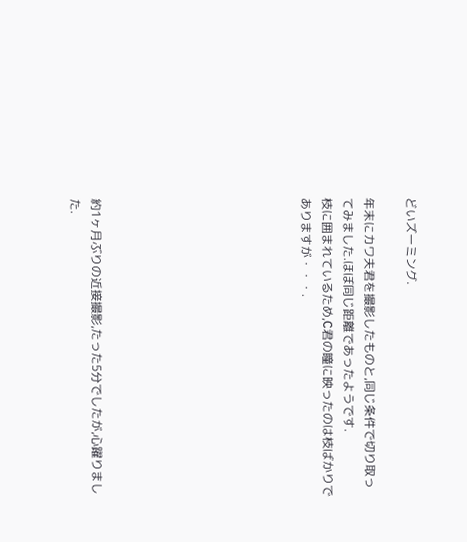どいズーミング.

年末にカワ夫君を撮影したものと,同じ条件で切り取ってみました.ほぼ同じ距離であったようです.
枝に囲まれているため,C君の瞳に映ったのは枝ばかりでありますが・・・.









約1ヶ月ぶりの近接撮影,たった5分でしたが,心躍りました.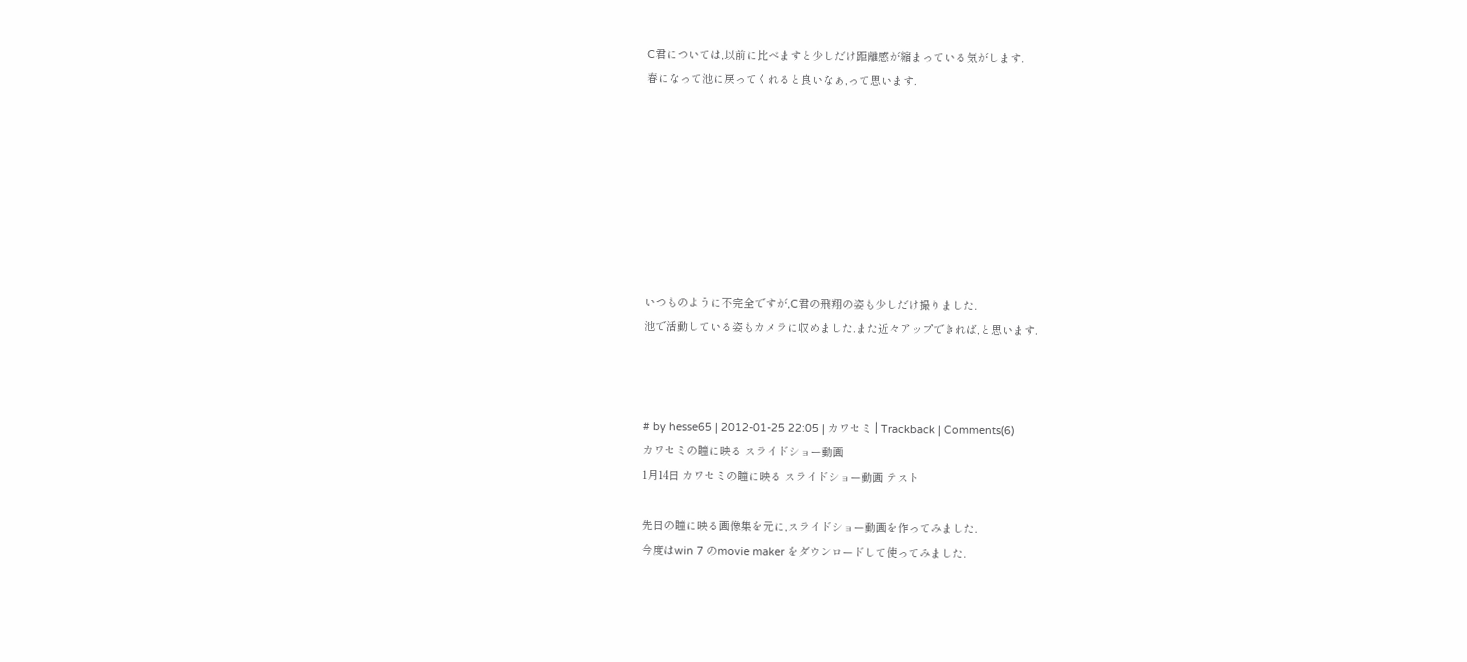C君については,以前に比べますと少しだけ距離感が縮まっている気がします.
春になって池に戻ってくれると良いなぁ,って思います.








いつものように不完全ですが,C君の飛翔の姿も少しだけ撮りました.
池で活動している姿もカメラに収めました.また近々アップできれば,と思います.



# by hesse65 | 2012-01-25 22:05 | カワセミ | Trackback | Comments(6)
カワセミの瞳に映る スライドショー動画
1月14日 カワセミの瞳に映る スライドショー動画 テスト

先日の瞳に映る画像集を元に,スライドショー動画を作ってみました.
今度はwin 7 のmovie maker をダウンロードして使ってみました.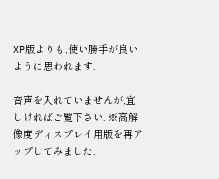XP版よりも,使い勝手が良いように思われます.

音声を入れていませんが,宜しければご覧下さい. ※高解像度ディスプレイ用版を再アップしてみました.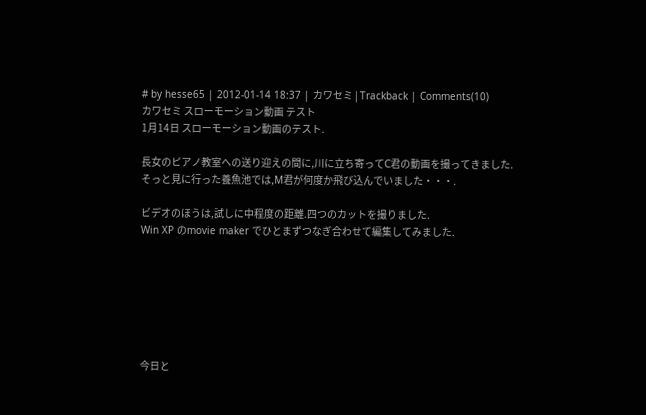# by hesse65 | 2012-01-14 18:37 | カワセミ | Trackback | Comments(10)
カワセミ スローモーション動画 テスト
1月14日 スローモーション動画のテスト.

長女のピアノ教室への送り迎えの間に,川に立ち寄ってC君の動画を撮ってきました.
そっと見に行った養魚池では,M君が何度か飛び込んでいました・・・.

ビデオのほうは,試しに中程度の距離.四つのカットを撮りました.
Win XP のmovie maker でひとまずつなぎ合わせて編集してみました.







今日と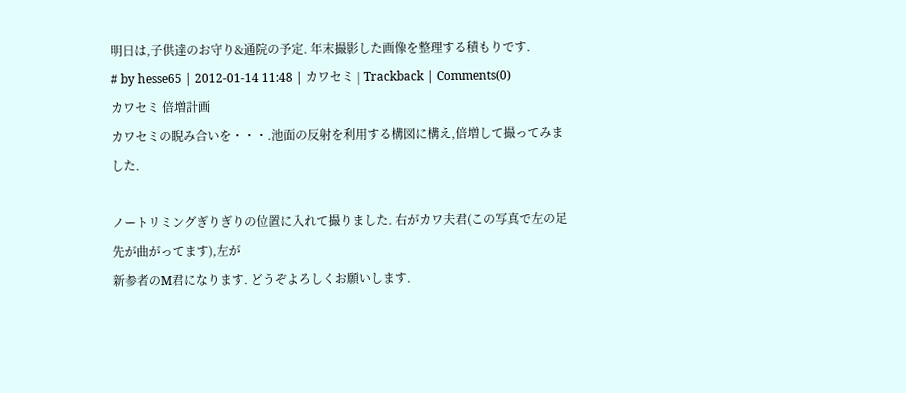明日は,子供達のお守り&通院の予定. 年末撮影した画像を整理する積もりです.
# by hesse65 | 2012-01-14 11:48 | カワセミ | Trackback | Comments(0)
カワセミ 倍増計画
カワセミの睨み合いを・・・.池面の反射を利用する構図に構え,倍増して撮ってみました.

ノートリミングぎりぎりの位置に入れて撮りました. 右がカワ夫君(この写真で左の足先が曲がってます),左が
新参者のM君になります. どうぞよろしくお願いします.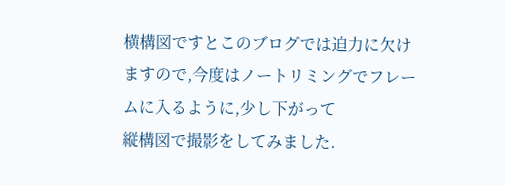横構図ですとこのブログでは迫力に欠けますので,今度はノートリミングでフレームに入るように,少し下がって
縦構図で撮影をしてみました.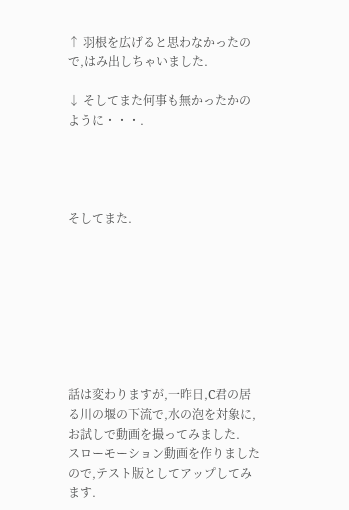↑ 羽根を広げると思わなかったので,はみ出しちゃいました.

↓ そしてまた何事も無かったかのように・・・.




そしてまた.








話は変わりますが,一昨日,C君の居る川の堰の下流で,水の泡を対象に,お試しで動画を撮ってみました.
スローモーション動画を作りましたので,テスト版としてアップしてみます.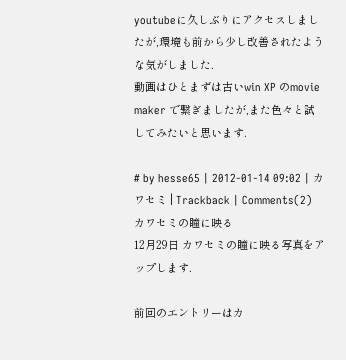youtubeに久しぶりにアクセスしましたが,環境も前から少し改善されたような気がしました.
動画はひとまずは古いwin XP のmovie maker で繋ぎましたが,また色々と試してみたいと思います.

# by hesse65 | 2012-01-14 09:02 | カワセミ | Trackback | Comments(2)
カワセミの瞳に映る
12月29日 カワセミの瞳に映る写真をアップします.

前回のエントリーはカ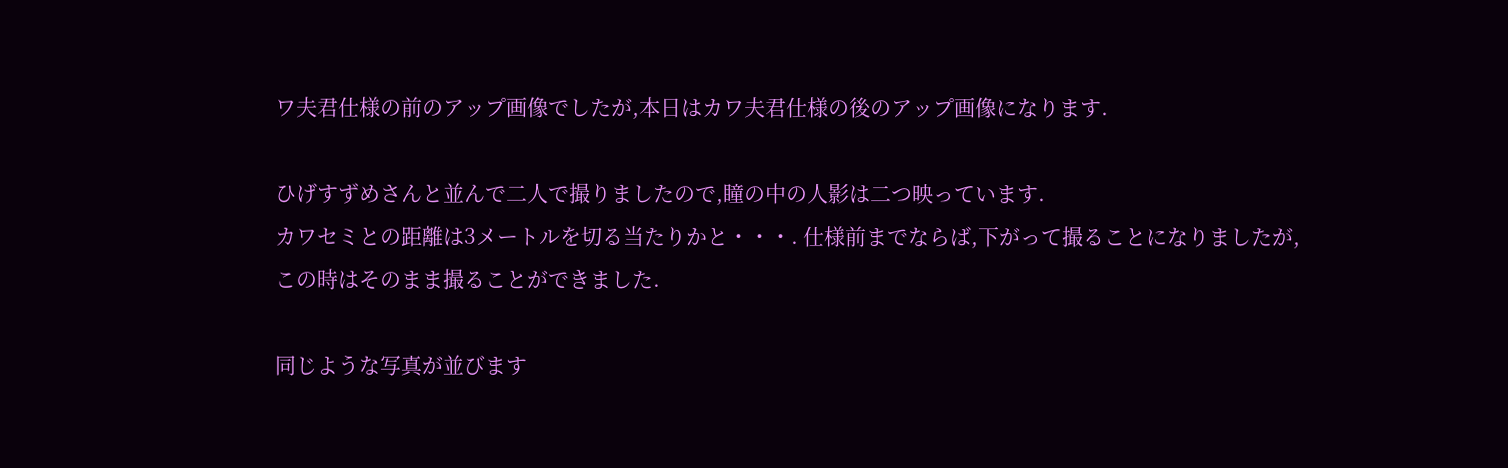ワ夫君仕様の前のアップ画像でしたが,本日はカワ夫君仕様の後のアップ画像になります.

ひげすずめさんと並んで二人で撮りましたので,瞳の中の人影は二つ映っています.
カワセミとの距離は3メートルを切る当たりかと・・・. 仕様前までならば,下がって撮ることになりましたが,
この時はそのまま撮ることができました.

同じような写真が並びます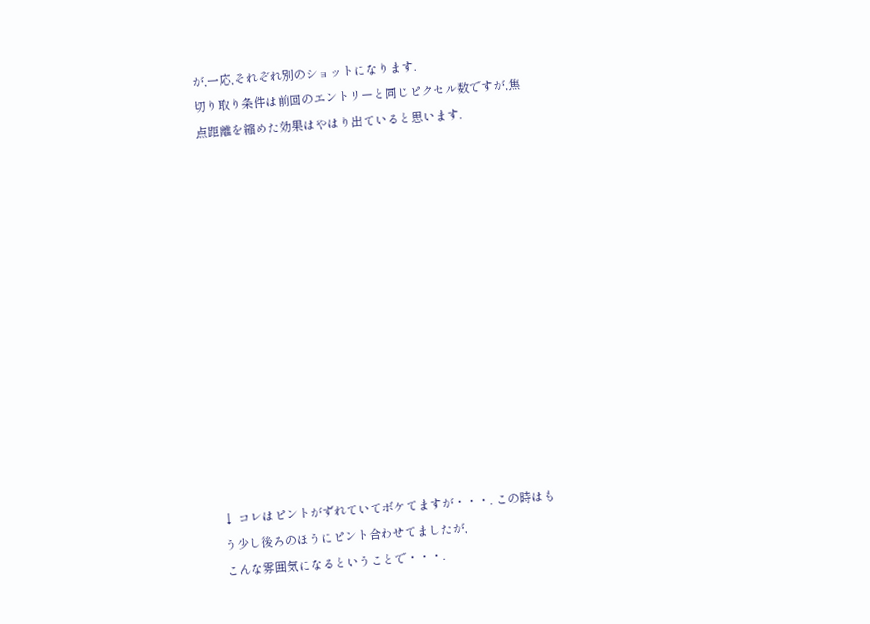が,一応,それぞれ別のショットになります.
切り取り条件は前回のエントリーと同じピクセル数ですが,焦点距離を縮めた効果はやはり出ていると思います.














↓ コレはピントがずれていてボケてますが・・・. この時はもう少し後ろのほうにピント合わせてましたが,
こんな雰囲気になるということで・・・.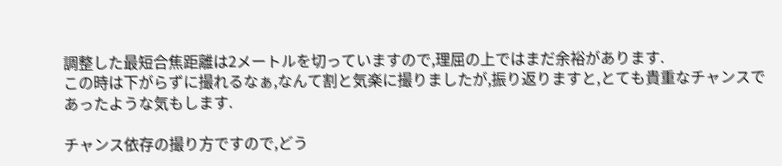調整した最短合焦距離は2メートルを切っていますので,理屈の上ではまだ余裕があります.
この時は下がらずに撮れるなぁ,なんて割と気楽に撮りましたが,振り返りますと,とても貴重なチャンスで
あったような気もします.

チャンス依存の撮り方ですので,どう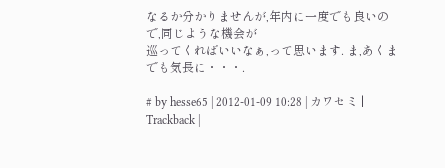なるか分かりませんが,年内に一度でも良いので,同じような機会が
巡ってくればいいなぁ,って思います. ま,あくまでも気長に・・・.

# by hesse65 | 2012-01-09 10:28 | カワセミ | Trackback |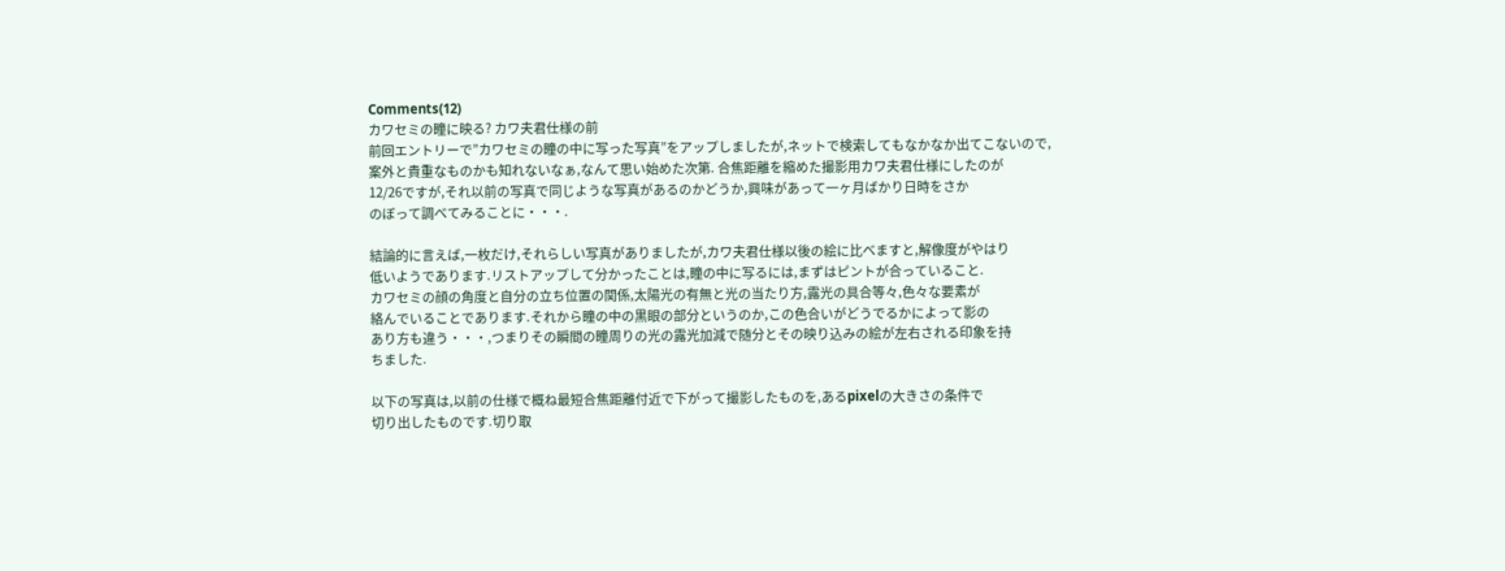Comments(12)
カワセミの瞳に映る? カワ夫君仕様の前
前回エントリーで”カワセミの瞳の中に写った写真”をアップしましたが,ネットで検索してもなかなか出てこないので,
案外と貴重なものかも知れないなぁ,なんて思い始めた次第. 合焦距離を縮めた撮影用カワ夫君仕様にしたのが
12/26ですが,それ以前の写真で同じような写真があるのかどうか,興味があって一ヶ月ばかり日時をさか
のぼって調べてみることに・・・.

結論的に言えば,一枚だけ,それらしい写真がありましたが,カワ夫君仕様以後の絵に比べますと,解像度がやはり
低いようであります.リストアップして分かったことは,瞳の中に写るには,まずはピントが合っていること.
カワセミの顔の角度と自分の立ち位置の関係,太陽光の有無と光の当たり方,露光の具合等々,色々な要素が
絡んでいることであります.それから瞳の中の黒眼の部分というのか,この色合いがどうでるかによって影の
あり方も違う・・・,つまりその瞬間の瞳周りの光の露光加減で随分とその映り込みの絵が左右される印象を持
ちました.

以下の写真は,以前の仕様で概ね最短合焦距離付近で下がって撮影したものを,あるpixelの大きさの条件で
切り出したものです.切り取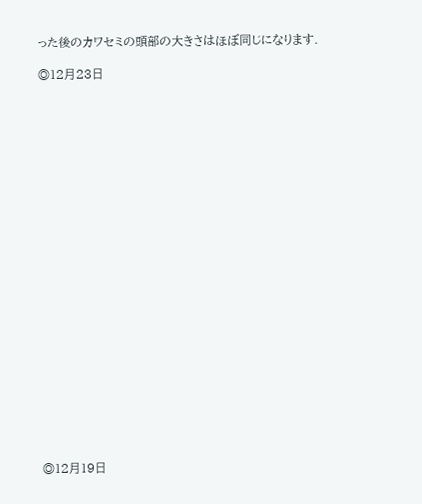った後のカワセミの頭部の大きさはほぼ同じになります.

◎12月23日























◎12月19日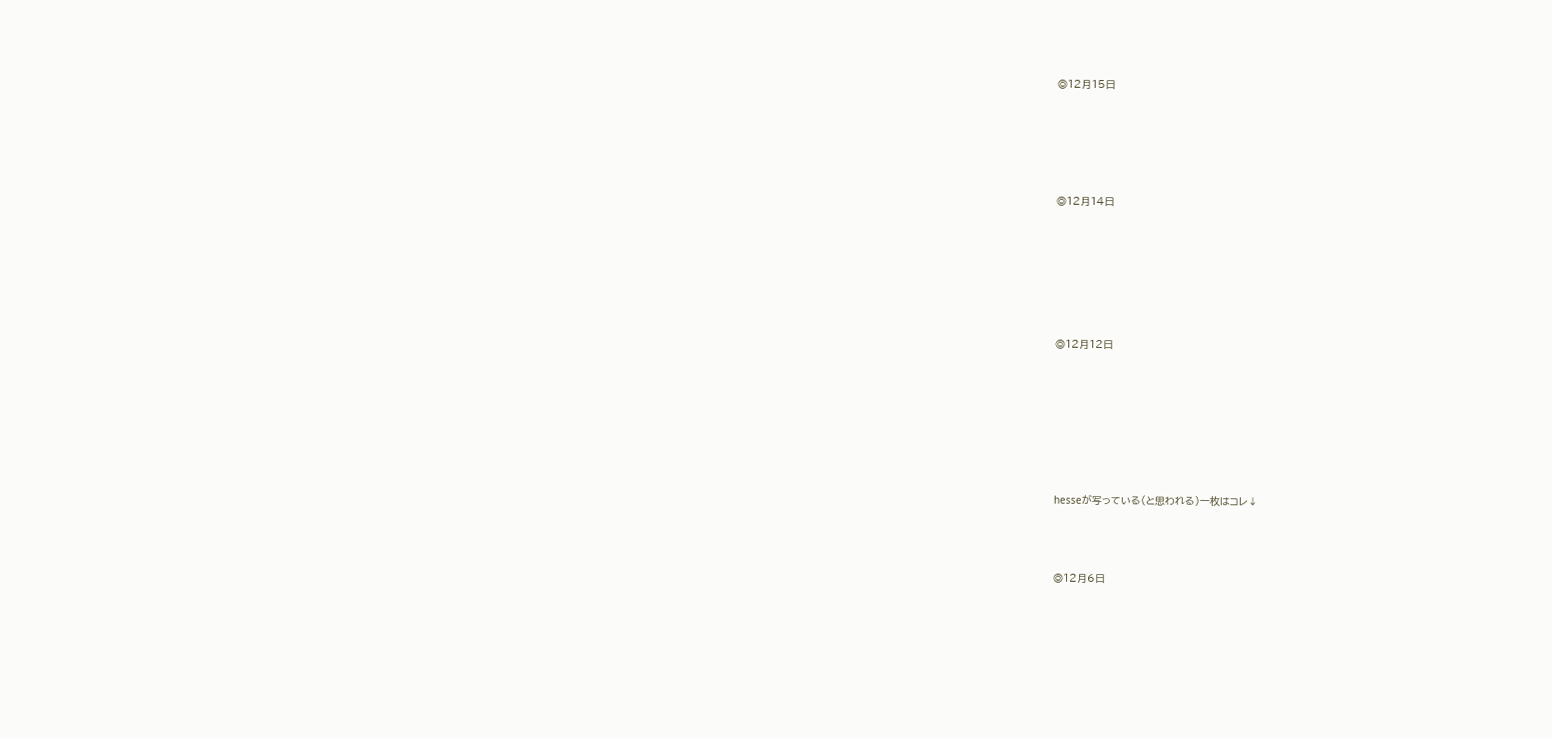◎12月15日








◎12月14日










◎12月12日











hesseが写っている(と思われる)一枚はコレ↓





◎12月6日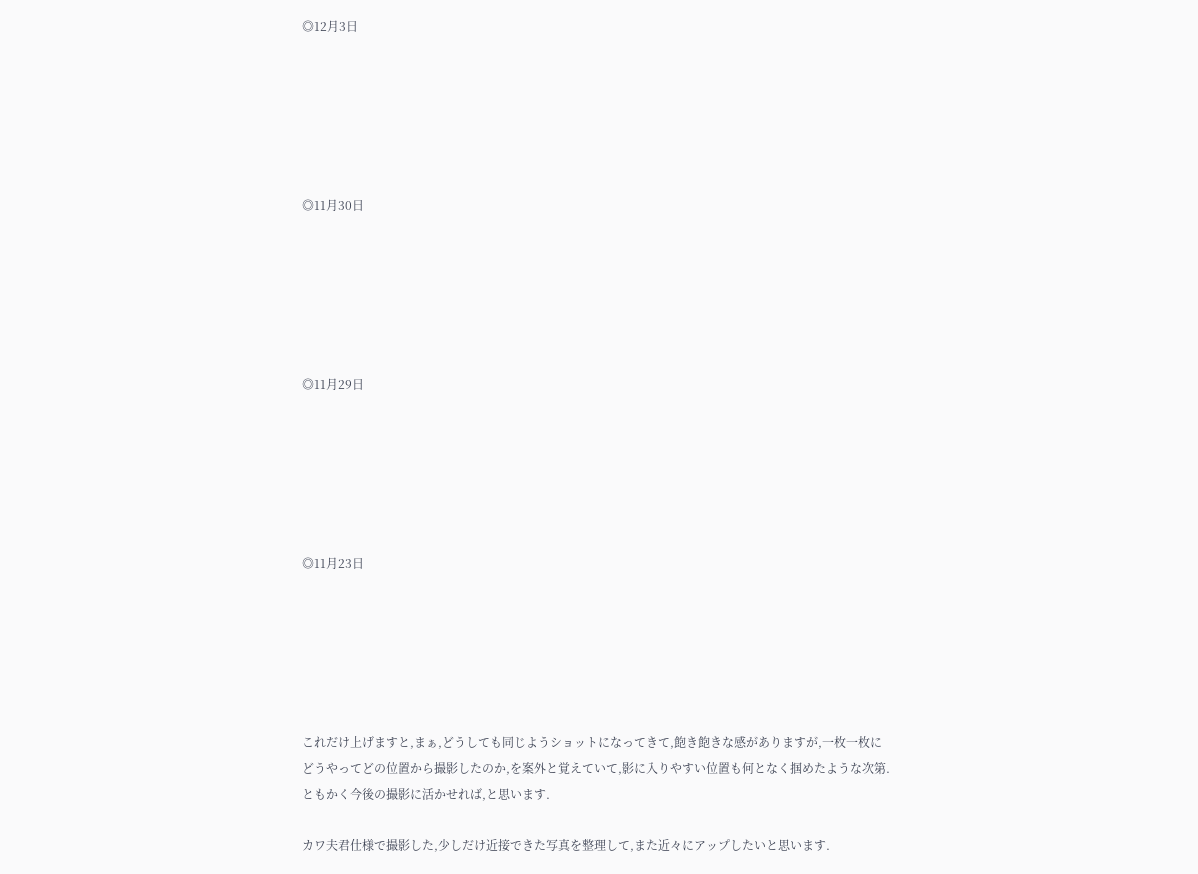◎12月3日






◎11月30日






◎11月29日






◎11月23日






これだけ上げますと,まぁ,どうしても同じようショットになってきて,飽き飽きな感がありますが,一枚一枚に
どうやってどの位置から撮影したのか,を案外と覚えていて,影に入りやすい位置も何となく掴めたような次第.
ともかく今後の撮影に活かせれば,と思います.

カワ夫君仕様で撮影した,少しだけ近接できた写真を整理して,また近々にアップしたいと思います.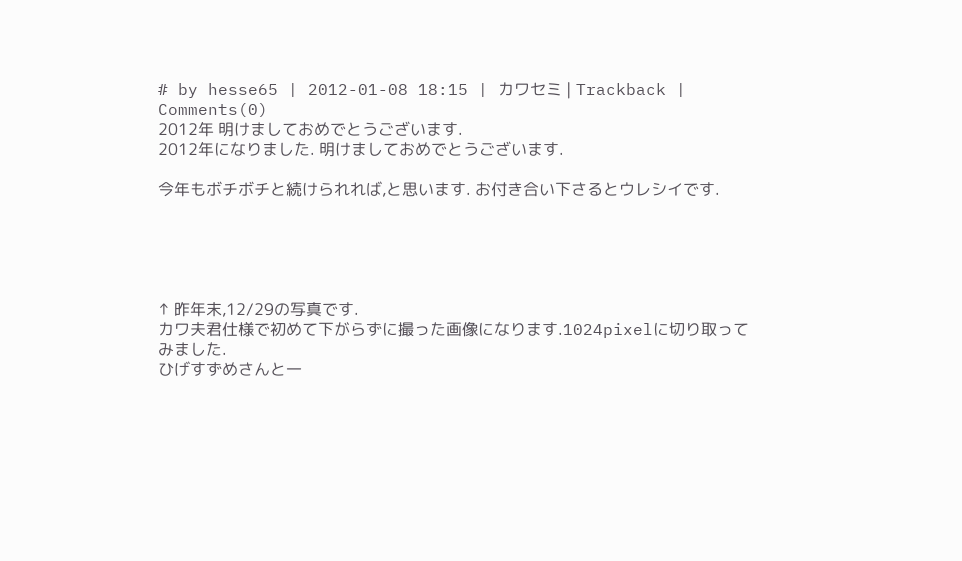# by hesse65 | 2012-01-08 18:15 | カワセミ | Trackback | Comments(0)
2012年 明けましておめでとうございます.
2012年になりました. 明けましておめでとうございます.

今年もボチボチと続けられれば,と思います. お付き合い下さるとウレシイです.





↑ 昨年末,12/29の写真です.
カワ夫君仕様で初めて下がらずに撮った画像になります.1024pixelに切り取ってみました.
ひげすずめさんと一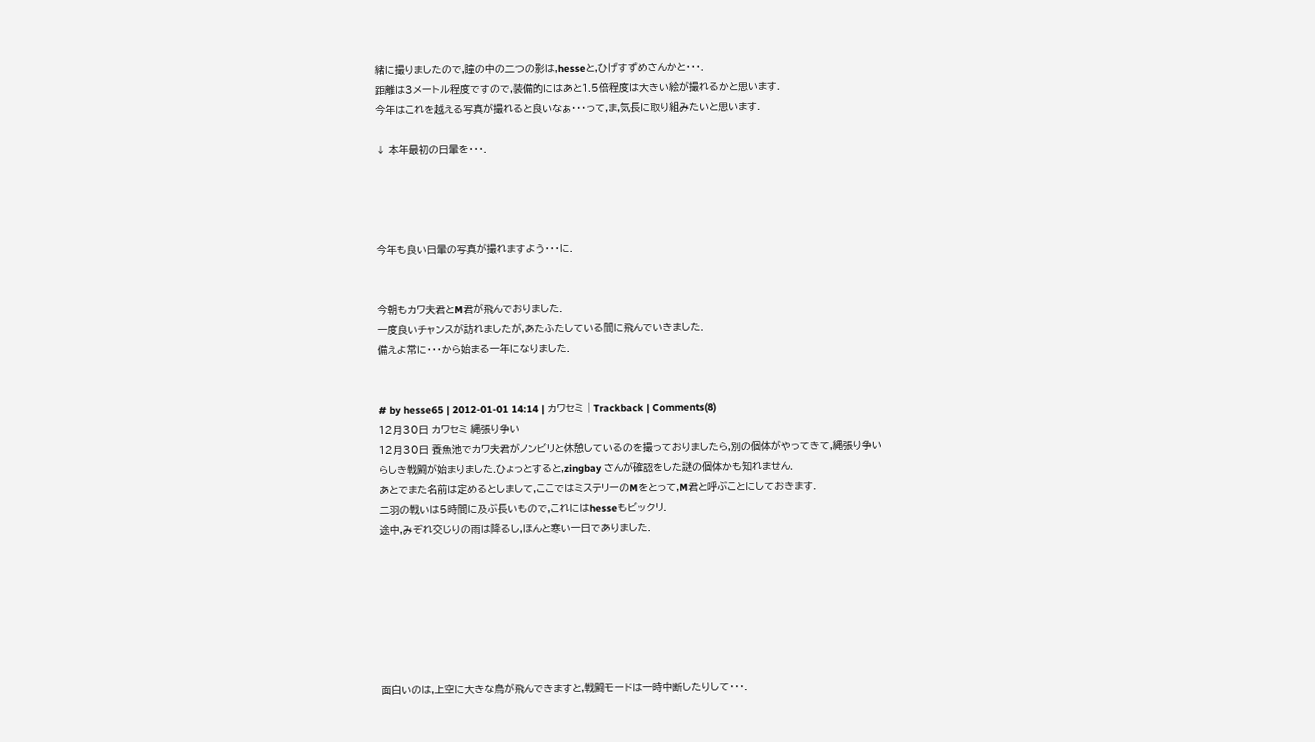緒に撮りましたので,瞳の中の二つの影は,hesseと,ひげすずめさんかと・・・.
距離は3メートル程度ですので,装備的にはあと1.5倍程度は大きい絵が撮れるかと思います.
今年はこれを越える写真が撮れると良いなぁ・・・って,ま,気長に取り組みたいと思います.

↓ 本年最初の日暈を・・・.




今年も良い日暈の写真が撮れますよう・・・に.


今朝もカワ夫君とM君が飛んでおりました.
一度良いチャンスが訪れましたが,あたふたしている間に飛んでいきました.
備えよ常に・・・から始まる一年になりました.


# by hesse65 | 2012-01-01 14:14 | カワセミ | Trackback | Comments(8)
12月30日 カワセミ 縄張り争い
12月30日 養魚池でカワ夫君がノンビリと休憩しているのを撮っておりましたら,別の個体がやってきて,縄張り争い
らしき戦闘が始まりました.ひょっとすると,zingbay さんが確認をした謎の個体かも知れません.
あとでまた名前は定めるとしまして,ここではミステリーのMをとって,M君と呼ぶことにしておきます.
二羽の戦いは5時間に及ぶ長いもので,これにはhesseもビックリ.
途中,みぞれ交じりの雨は降るし,ほんと寒い一日でありました.







面白いのは,上空に大きな鳥が飛んできますと,戦闘モードは一時中断したりして・・・.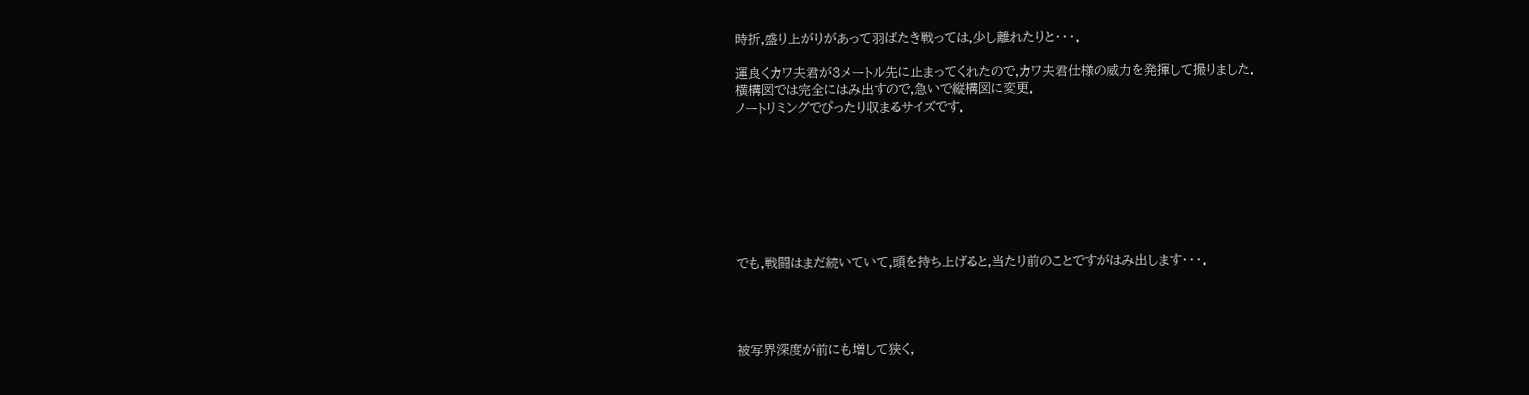時折,盛り上がりがあって羽ばたき戦っては,少し離れたりと・・・.

運良くカワ夫君が3メートル先に止まってくれたので,カワ夫君仕様の威力を発揮して撮りました.
横構図では完全にはみ出すので,急いで縦構図に変更.
ノートリミングでぴったり収まるサイズです.








でも,戦闘はまだ続いていて,頭を持ち上げると,当たり前のことですがはみ出します・・・.




被写界深度が前にも増して狭く,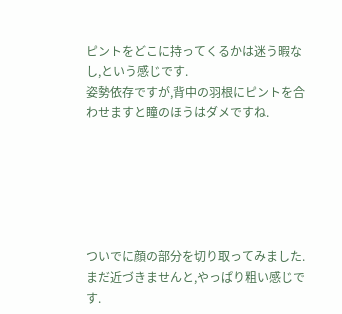ピントをどこに持ってくるかは迷う暇なし,という感じです.
姿勢依存ですが,背中の羽根にピントを合わせますと瞳のほうはダメですね.






ついでに顔の部分を切り取ってみました.まだ近づきませんと,やっぱり粗い感じです.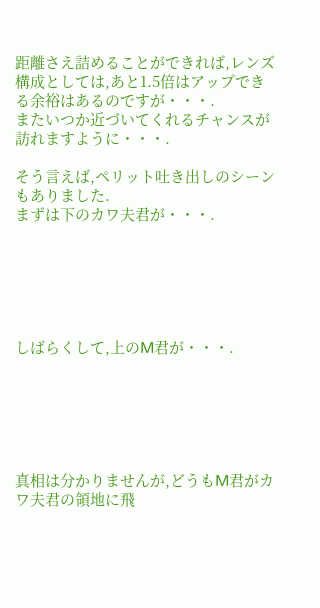距離さえ詰めることができれば,レンズ構成としては,あと1.5倍はアップできる余裕はあるのですが・・・.
またいつか近づいてくれるチャンスが訪れますように・・・.

そう言えば,ペリット吐き出しのシーンもありました.
まずは下のカワ夫君が・・・.






しばらくして,上のM君が・・・.






真相は分かりませんが,どうもM君がカワ夫君の領地に飛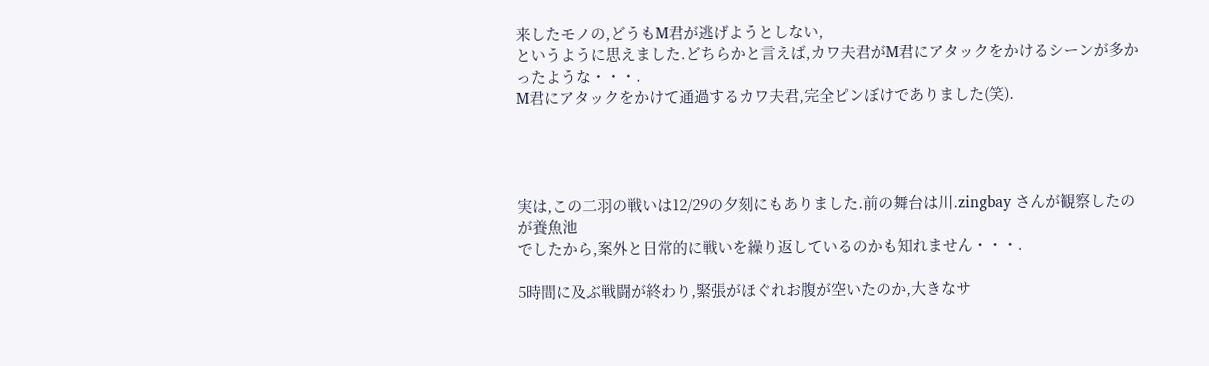来したモノの,どうもM君が逃げようとしない,
というように思えました.どちらかと言えば,カワ夫君がM君にアタックをかけるシーンが多かったような・・・.
M君にアタックをかけて通過するカワ夫君,完全ピンぼけでありました(笑).




実は,この二羽の戦いは12/29の夕刻にもありました.前の舞台は川.zingbay さんが観察したのが養魚池
でしたから,案外と日常的に戦いを繰り返しているのかも知れません・・・.

5時間に及ぶ戦闘が終わり,緊張がほぐれお腹が空いたのか,大きなサ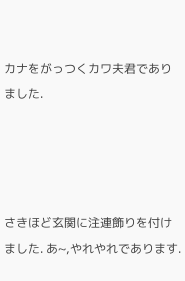カナをがっつくカワ夫君でありました.




さきほど玄関に注連飾りを付けました. あ~,やれやれであります.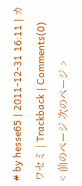# by hesse65 | 2011-12-31 16:11 | カワセミ | Trackback | Comments(0)
< 前のページ 次のページ >